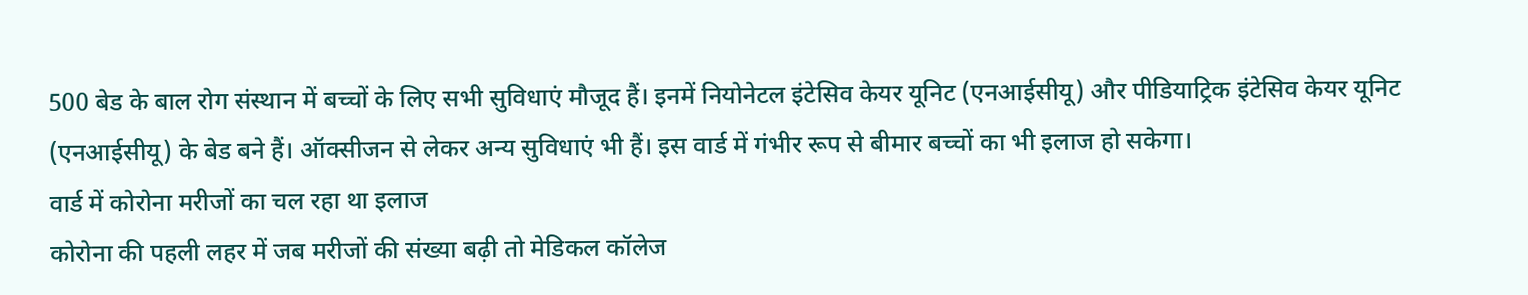500 बेड के बाल रोग संस्थान में बच्चों के लिए सभी सुविधाएं मौजूद हैं। इनमें नियोनेटल इंटेसिव केयर यूनिट (एनआईसीयू) और पीडियाट्रिक इंटेसिव केयर यूनिट (एनआईसीयू) के बेड बने हैं। ऑक्सीजन से लेकर अन्य सुविधाएं भी हैं। इस वार्ड में गंभीर रूप से बीमार बच्चों का भी इलाज हो सकेगा।
वार्ड में कोरोना मरीजों का चल रहा था इलाज
कोरोना की पहली लहर में जब मरीजों की संख्या बढ़ी तो मेडिकल कॉलेज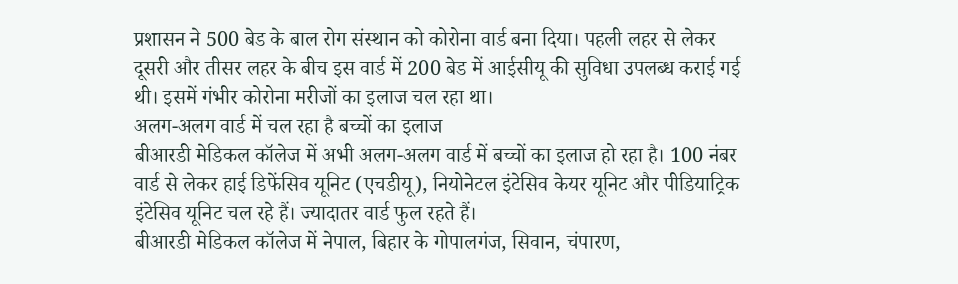प्रशासन ने 500 बेड के बाल रोग संस्थान को कोरोना वार्ड बना दिया। पहली लहर से लेकर दूसरी और तीसर लहर के बीच इस वार्ड में 200 बेड में आईसीयू की सुविधा उपलब्ध कराई गई थी। इसमें गंभीर कोरोना मरीजों का इलाज चल रहा था।
अलग-अलग वार्ड में चल रहा है बच्चों का इलाज
बीआरडी मेडिकल कॉलेज में अभी अलग-अलग वार्ड में बच्चों का इलाज हो रहा है। 100 नंबर वार्ड से लेकर हाई डिफेंसिव यूनिट (एचडीयू), नियोनेटल इंटेसिव केयर यूनिट और पीडियाट्रिक इंटेसिव यूनिट चल रहे हैं। ज्यादातर वार्ड फुल रहते हैं।
बीआरडी मेडिकल कॉलेज में नेपाल, बिहार के गोपालगंज, सिवान, चंपारण,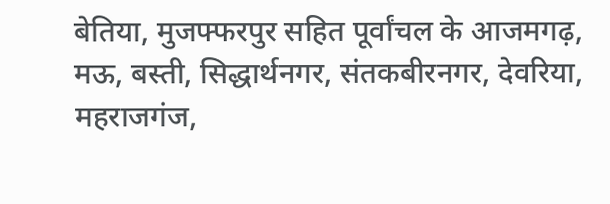बेतिया, मुजफ्फरपुर सहित पूर्वांचल के आजमगढ़, मऊ, बस्ती, सिद्धार्थनगर, संतकबीरनगर, देवरिया, महराजगंज,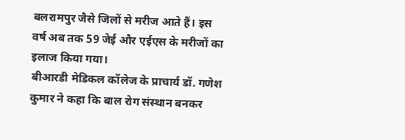बलरामपुर जैसे जिलों से मरीज आते हैं। इस वर्ष अब तक 59 जेई और एईएस के मरीजों का इलाज किया गया।
बीआरडी मेडिकल कॉलेज के प्राचार्य डॉ. गणेश कुमार ने कहा कि बाल रोग संस्थान बनकर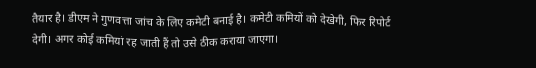तैयार है। डीएम ने गुणवत्ता जांच के लिए कमेटी बनाई है। कमेटी कमियों को देखेगी, फिर रिपोर्ट देगी। अगर कोई कमियां रह जाती हैं तो उसे ठीक कराया जाएगा।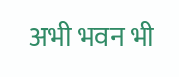अभी भवन भी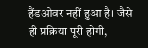हैंडओवर नहीं हुआ है। जैसे ही प्रक्रिया पूरी होगी,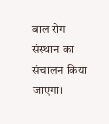बाल रोग संस्थान का संचालन किया जाएगा।